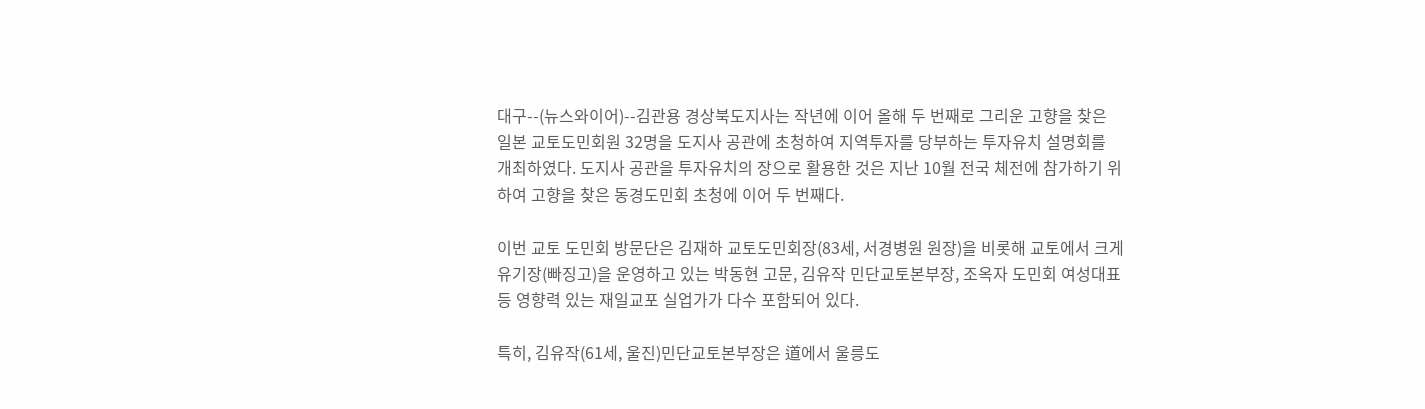대구--(뉴스와이어)--김관용 경상북도지사는 작년에 이어 올해 두 번째로 그리운 고향을 찾은 일본 교토도민회원 32명을 도지사 공관에 초청하여 지역투자를 당부하는 투자유치 설명회를 개최하였다. 도지사 공관을 투자유치의 장으로 활용한 것은 지난 10월 전국 체전에 참가하기 위하여 고향을 찾은 동경도민회 초청에 이어 두 번째다.

이번 교토 도민회 방문단은 김재하 교토도민회장(83세, 서경병원 원장)을 비롯해 교토에서 크게 유기장(빠징고)을 운영하고 있는 박동현 고문, 김유작 민단교토본부장, 조옥자 도민회 여성대표 등 영향력 있는 재일교포 실업가가 다수 포함되어 있다.

특히, 김유작(61세, 울진)민단교토본부장은 道에서 울릉도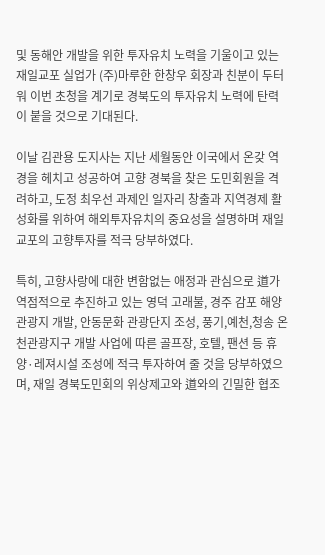및 동해안 개발을 위한 투자유치 노력을 기울이고 있는 재일교포 실업가 (주)마루한 한창우 회장과 친분이 두터워 이번 초청을 계기로 경북도의 투자유치 노력에 탄력이 붙을 것으로 기대된다.

이날 김관용 도지사는 지난 세월동안 이국에서 온갖 역경을 헤치고 성공하여 고향 경북을 찾은 도민회원을 격려하고, 도정 최우선 과제인 일자리 창출과 지역경제 활성화를 위하여 해외투자유치의 중요성을 설명하며 재일교포의 고향투자를 적극 당부하였다.

특히, 고향사랑에 대한 변함없는 애정과 관심으로 道가 역점적으로 추진하고 있는 영덕 고래불, 경주 감포 해양관광지 개발, 안동문화 관광단지 조성, 풍기,예천,청송 온천관광지구 개발 사업에 따른 골프장, 호텔, 팬션 등 휴양·레져시설 조성에 적극 투자하여 줄 것을 당부하였으며, 재일 경북도민회의 위상제고와 道와의 긴밀한 협조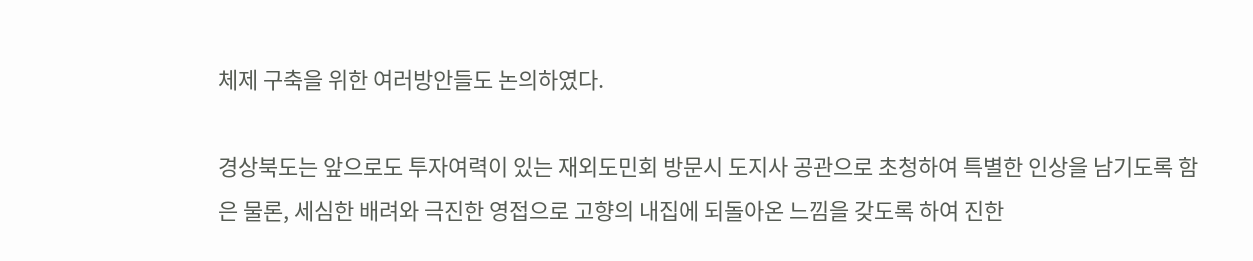체제 구축을 위한 여러방안들도 논의하였다.

경상북도는 앞으로도 투자여력이 있는 재외도민회 방문시 도지사 공관으로 초청하여 특별한 인상을 남기도록 함은 물론, 세심한 배려와 극진한 영접으로 고향의 내집에 되돌아온 느낌을 갖도록 하여 진한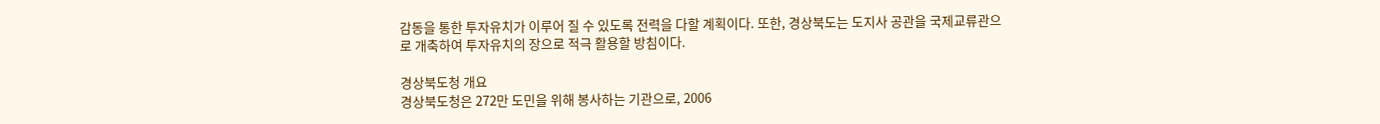감동을 통한 투자유치가 이루어 질 수 있도록 전력을 다할 계획이다. 또한, 경상북도는 도지사 공관을 국제교류관으로 개축하여 투자유치의 장으로 적극 활용할 방침이다.

경상북도청 개요
경상북도청은 272만 도민을 위해 봉사하는 기관으로, 2006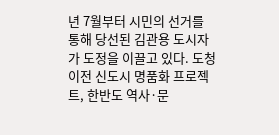년 7월부터 시민의 선거를 통해 당선된 김관용 도시자가 도정을 이끌고 있다. 도청이전 신도시 명품화 프로젝트, 한반도 역사·문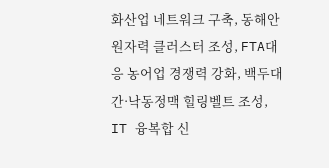화산업 네트워크 구축, 동해안 원자력 클러스터 조성, FTA대응 농어업 경쟁력 강화, 백두대간·낙동정맥 힐링벨트 조성, IT 융복합 신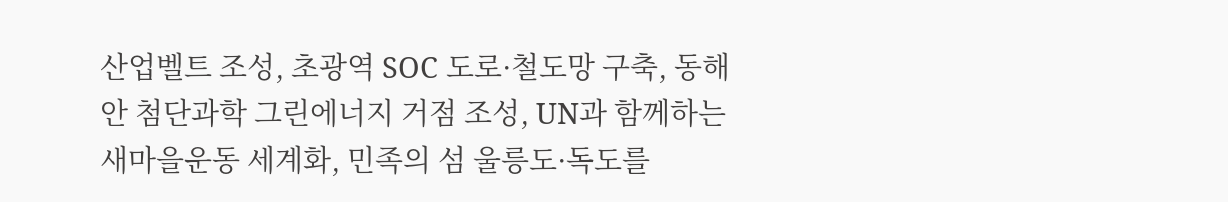산업벨트 조성, 초광역 SOC 도로·철도망 구축, 동해안 첨단과학 그린에너지 거점 조성, UN과 함께하는 새마을운동 세계화, 민족의 섬 울릉도·독도를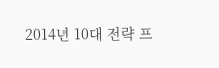2014년 10대 전략 프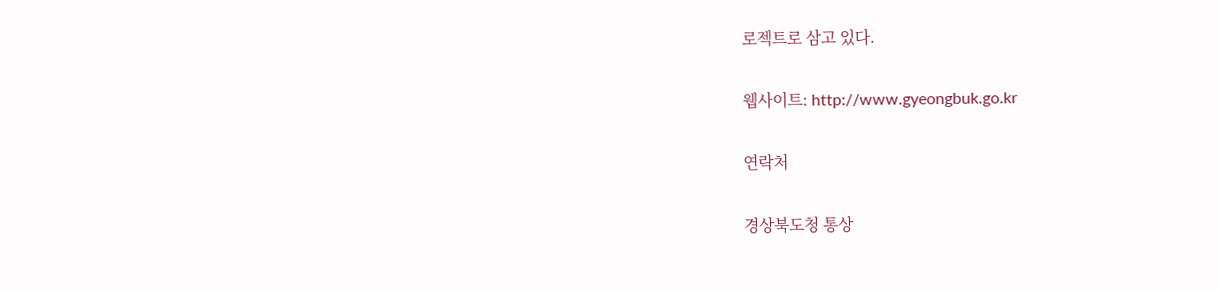로젝트로 삼고 있다.

웹사이트: http://www.gyeongbuk.go.kr

연락처

경상북도청 통상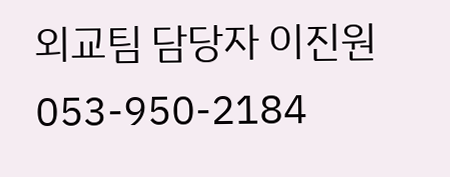외교팀 담당자 이진원 053-950-2184